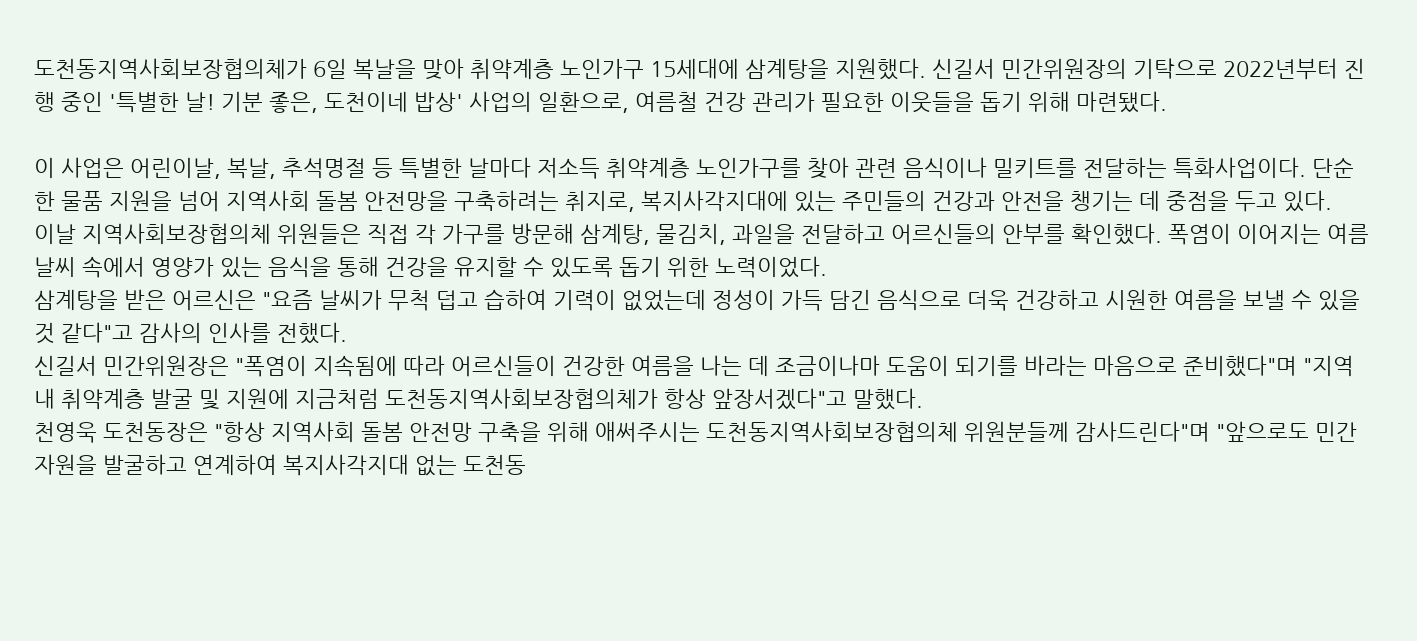도천동지역사회보장협의체가 6일 복날을 맞아 취약계층 노인가구 15세대에 삼계탕을 지원했다. 신길서 민간위원장의 기탁으로 2022년부터 진행 중인 '특별한 날! 기분 좋은, 도천이네 밥상' 사업의 일환으로, 여름철 건강 관리가 필요한 이웃들을 돕기 위해 마련됐다.

이 사업은 어린이날, 복날, 추석명절 등 특별한 날마다 저소득 취약계층 노인가구를 찾아 관련 음식이나 밀키트를 전달하는 특화사업이다. 단순한 물품 지원을 넘어 지역사회 돌봄 안전망을 구축하려는 취지로, 복지사각지대에 있는 주민들의 건강과 안전을 챙기는 데 중점을 두고 있다.
이날 지역사회보장협의체 위원들은 직접 각 가구를 방문해 삼계탕, 물김치, 과일을 전달하고 어르신들의 안부를 확인했다. 폭염이 이어지는 여름날씨 속에서 영양가 있는 음식을 통해 건강을 유지할 수 있도록 돕기 위한 노력이었다.
삼계탕을 받은 어르신은 "요즘 날씨가 무척 덥고 습하여 기력이 없었는데 정성이 가득 담긴 음식으로 더욱 건강하고 시원한 여름을 보낼 수 있을 것 같다"고 감사의 인사를 전했다.
신길서 민간위원장은 "폭염이 지속됨에 따라 어르신들이 건강한 여름을 나는 데 조금이나마 도움이 되기를 바라는 마음으로 준비했다"며 "지역 내 취약계층 발굴 및 지원에 지금처럼 도천동지역사회보장협의체가 항상 앞장서겠다"고 말했다.
천영욱 도천동장은 "항상 지역사회 돌봄 안전망 구축을 위해 애써주시는 도천동지역사회보장협의체 위원분들께 감사드린다"며 "앞으로도 민간자원을 발굴하고 연계하여 복지사각지대 없는 도천동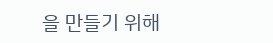을 만들기 위해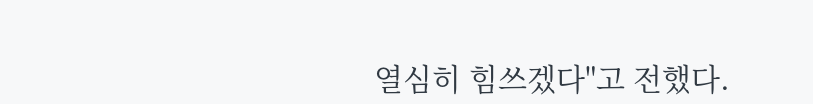열심히 힘쓰겠다"고 전했다.